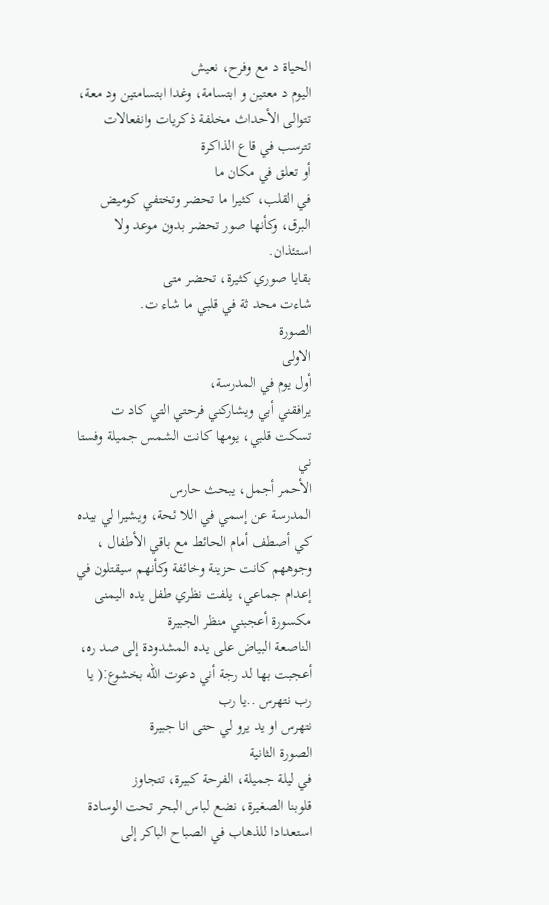الحياة د مع وفرح، نعيش
اليوم د معتين و ابتسامة، وغدا ابتسامتين ود معة، تتوالى الأحداث مخلفة ذكريات وانفعالات تترسب في قاع الذاكرة
أو تعلق في مكان ما
في القلب، كثيرا ما تحضر وتختفي كوميض البرق، وكأنها صور تحضر بدون موعد ولا استئذان.
بقايا صوري كثيرة، تحضر متى
شاءت محد ثة في قلبي ما شاء ت.
الصورة
الاولى
أول يوم في المدرسة،
يرافقني أبي ويشاركني فرحتي التي كاد ت تسكت قلبي، يومها كانت الشمس جميلة وفستا ني
الأحمر أجمل، يبحث حارس
المدرسة عن إسمي في اللا ئحة، ويشيرا لي بيده كي أصطف أمام الحائط مع باقي الأطفال ، وجوههم كانت حزينة وخائفة وكأنهم سيقتلون في إعدام جماعي، يلفت نظري طفل يده اليمنى مكسورة أعجبني منظر الجبيرة
الناصعة البياض على يده المشدودة إلى صد ره، أعجبت بها لد رجة أني دعوت الله بخشوع׃( يا رب نتهرس ..يا رب
نتهرس او يد يرو لي حتى انا جبيرة
الصورة الثانية
في ليلة جميلة، الفرحة كبيرة، تتجاوز
قلوبنا الصغيرة، نضع لباس البحر تحت الوسادة استعدادا للذهاب في الصباح الباكر إلى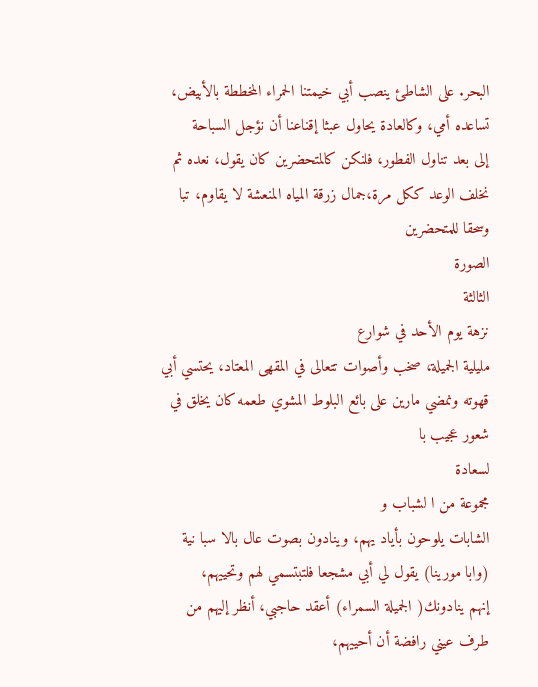البحر. على الشاطئ ينصب أبي خيمتنا الحمراء المخططة بالأبيض، تساعده أمي، وكالعادة يحاول عبثا إقناعنا أن نؤجل السباحة
إلى بعد تناول الفطور، فلنكن كالمتحضرين كان يقول، نعده ثم نخلف الوعد ككل مرة،جمال زرقة المياه المنعشة لا يقاوم، تبا وسحقا للمتحضرين
الصورة
الثالثة
نزهة يوم الأحد في شوارع
مليلية الجميلة، صخب وأصوات تتعالى في المقهى المعتاد، يحتسي أبي قهوته ونمضي مارين على بائع البلوط المشوي طعمه كان يخلق في شعور عجيب با
لسعادة
مجموعة من ا لشباب و
الشابات يلوحون بأياد يهم، وينادون بصوت عال بالا سبا نية (وابا مورينا) يقول لي أبي مشجعا فلتبتسمي لهم وتحييهم،
إنهم ينادونك( الجميلة السمراء) أعقد حاجبي، أنظر إليهم من طرف عيني رافضة أن أحييهم،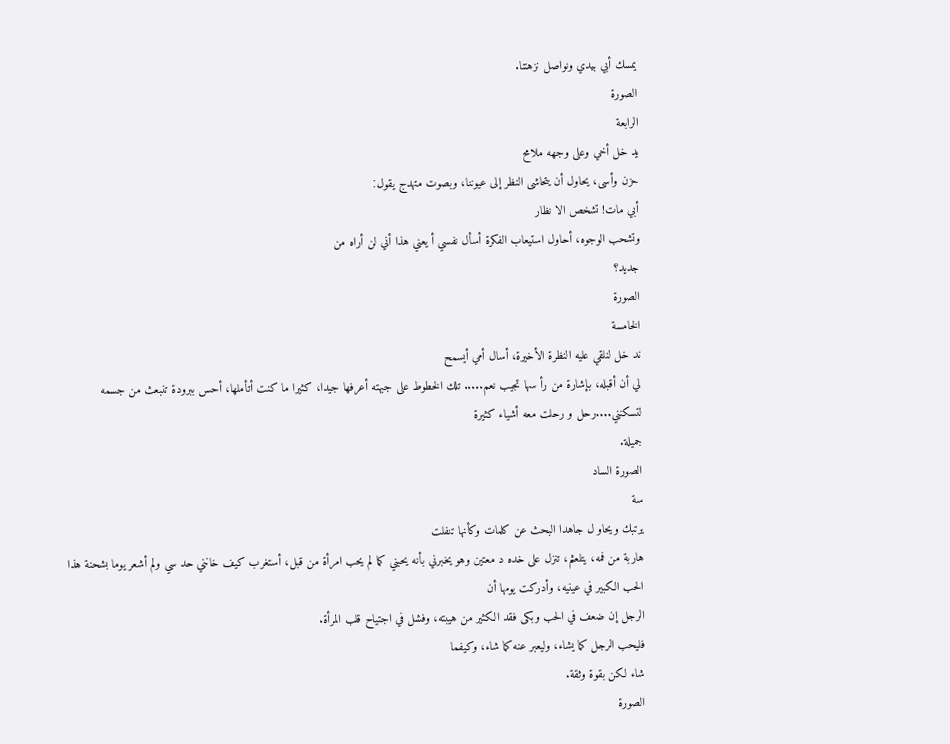يمسك أبي بيدي ونواصل نزهتنا.
الصورة
الرابعة
يد خل أخي وعلى وجهه ملامح
حزن وأسى، يحاول أن يتحاشى النظر إلى عيوننا، وبصوت متهدج يقول׃
أبي مات! تشخص الا نظار
وتشحب الوجوه، أحاول استيعاب الفكرة أسأل نفسي أ يعني هذا أني لن أراه من
جديد؟
الصورة
الخامسة
ند خل لنلقي عليه النظرة الأخيرة، أسال أمي أيسمح
لي أن أقبله، بإشارة من رأ سها تجيب نعم..... تلك الخطوط على جبهته أعرفها جيدا، كثيرا ما كنت أتأملها، أحس ببرودة تنبعث من جسمه لتسكنني....رحل و رحلت معه أشياء كثيرة
جميلة.
الصورة الساد
سة
يرتبك ويحاو ل جاهدا البحث عن كلمات وكأنها تنفلت
هاربة من فمه، يتلعثم، تنزل على خده د معتين وهو يخبرني بأنه يحبني كما لم يحب امرأة من قبل، أستغرب كيف خانني حد سي ولم أشعر يوما بشحنة هذا الحب الكبير في عينيه، وأدركت يومها أن
الرجل إن ضعف في الحب وبكى فقد الكثير من هيبته، وفشل في اجتياح قلب المرأة.
فليحب الرجل كما يشاء، وليعبر عنه كما شاء، وكيفما
شاء لكن بقوة وثقة.
الصورة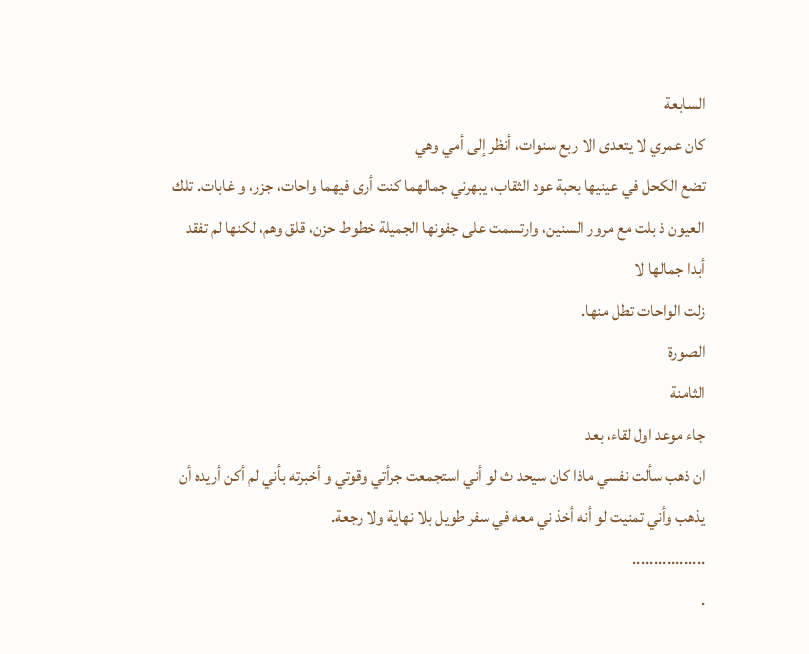السابعة
كان عمري لا يتعدى الا ربع سنوات، أنظر إلى أمي وهي
تضع الكحل في عينيها بحبة عود الثقاب، يبهرني جمالهما كنت أرى فيهما واحات، جزر، و غابات. تلك العيون ذ بلت مع مرور السنين، وارتسمت على جفونها الجميلة خطوط حزن، قلق وهم، لكنها لم تفقد أبدا جمالها لا
زلت الواحات تطل منها.
الصورة
الثامنة
جاء موعد اول لقاء، بعد
ان ذهب سألت نفسي ماذا كان سيحد ث لو أني استجمعت جرأتي وقوتي و أخبرته بأني لم أكن أريده أن يذهب وأني تمنيت لو أنه أخذ ني معه في سفر طويل بلا نهاية ولا رجعة.
.................
.